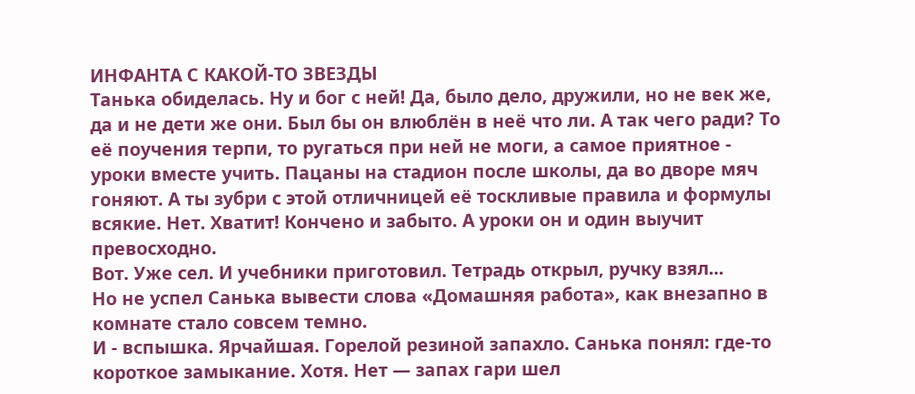ИНФАНТА С КАКОЙ-ТО ЗВЕЗДЫ
Танька обиделась. Ну и бог с ней! Да, было дело, дружили, но не век же, да и не дети же они. Был бы он влюблён в неё что ли. А так чего ради? То её поучения терпи, то ругаться при ней не моги, а самое приятное - уроки вместе учить. Пацаны на стадион после школы, да во дворе мяч гоняют. А ты зубри с этой отличницей её тоскливые правила и формулы всякие. Нет. Хватит! Кончено и забыто. А уроки он и один выучит превосходно.
Вот. Уже сел. И учебники приготовил. Тетрадь открыл, ручку взял...
Но не успел Санька вывести слова «Домашняя работа», как внезапно в комнате стало совсем темно.
И - вспышка. Ярчайшая. Горелой резиной запахло. Санька понял: где-то короткое замыкание. Хотя. Нет — запах гари шел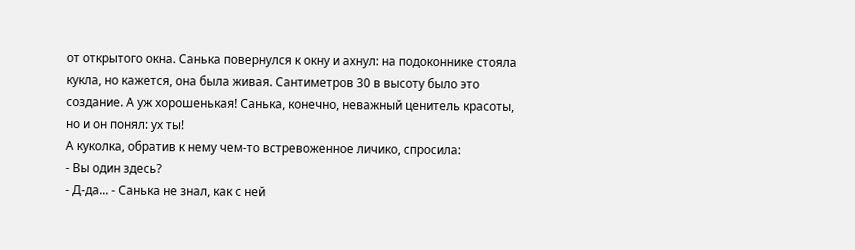от открытого окна. Санька повернулся к окну и ахнул: на подоконнике стояла кукла, но кажется, она была живая. Сантиметров 30 в высоту было это создание. А уж хорошенькая! Санька, конечно, неважный ценитель красоты, но и он понял: ух ты!
А куколка, обратив к нему чем-то встревоженное личико, спросила:
- Вы один здесь?
- Д-да... - Санька не знал, как с ней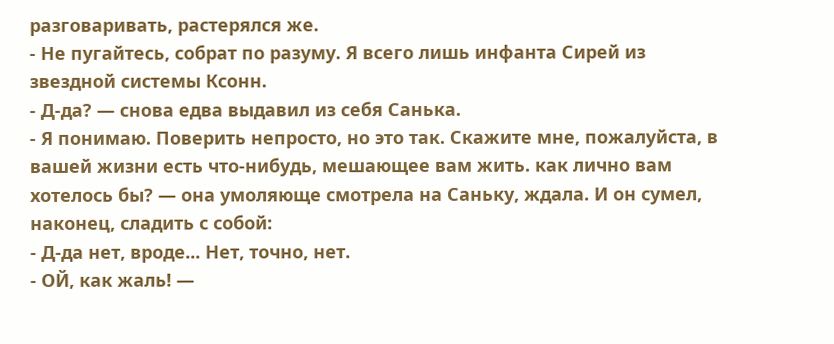разговаривать, растерялся же.
- Не пугайтесь, собрат по разуму. Я всего лишь инфанта Сирей из звездной системы Ксонн.
- Д-да? — снова едва выдавил из себя Санька.
- Я понимаю. Поверить непросто, но это так. Скажите мне, пожалуйста, в вашей жизни есть что-нибудь, мешающее вам жить. как лично вам хотелось бы? — она умоляюще смотрела на Саньку, ждала. И он сумел, наконец, сладить с собой:
- Д-да нет, вроде... Нет, точно, нет.
- ОЙ, как жаль! —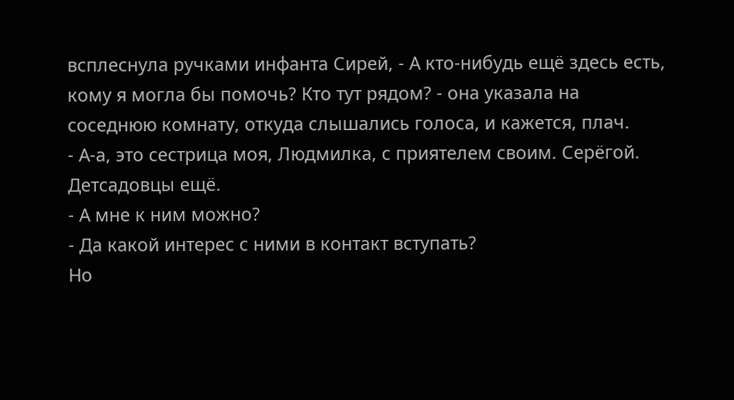всплеснула ручками инфанта Сирей, - А кто-нибудь ещё здесь есть, кому я могла бы помочь? Кто тут рядом? - она указала на соседнюю комнату, откуда слышались голоса, и кажется, плач.
- А-а, это сестрица моя, Людмилка, с приятелем своим. Серёгой. Детсадовцы ещё.
- А мне к ним можно?
- Да какой интерес с ними в контакт вступать?
Но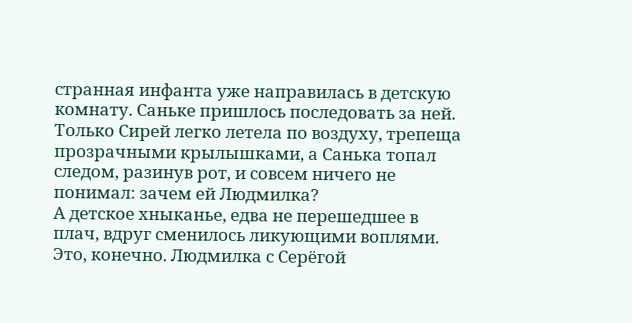странная инфанта уже направилась в детскую комнату. Саньке пришлось последовать за ней. Только Сирей легко летела по воздуху, трепеща прозрачными крылышками, а Санька топал следом, разинув рот, и совсем ничего не понимал: зачем ей Людмилка?
А детское хныканье, едва не перешедшее в плач, вдруг сменилось ликующими воплями. Это, конечно. Людмилка с Серёгой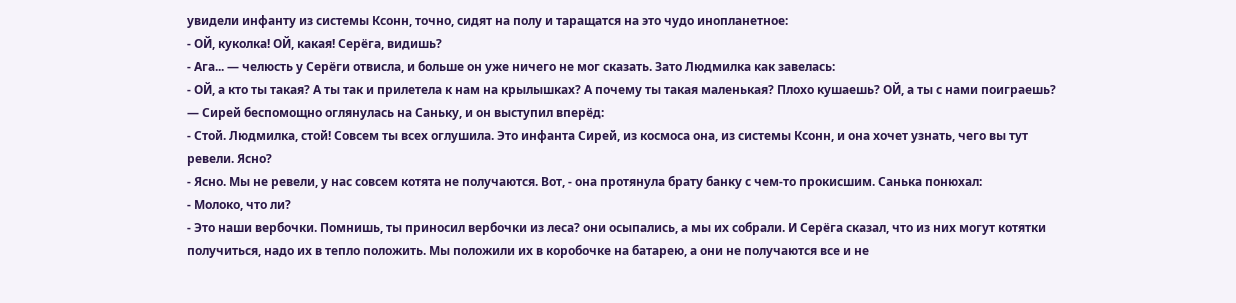увидели инфанту из системы Ксонн, точно, сидят на полу и таращатся на это чудо инопланетное:
- ОЙ, куколка! ОЙ, какая! Серёга, видишь?
- Ага... — челюсть у Серёги отвисла, и больше он уже ничего не мог сказать. Зато Людмилка как завелась:
- ОЙ, а кто ты такая? А ты так и прилетела к нам на крылышках? А почему ты такая маленькая? Плохо кушаешь? ОЙ, а ты с нами поиграешь? — Сирей беспомощно оглянулась на Саньку, и он выступил вперёд:
- Стой. Людмилка, стой! Совсем ты всех оглушила. Это инфанта Сирей, из космоса она, из системы Ксонн, и она хочет узнать, чего вы тут ревели. Ясно?
- Ясно. Мы не ревели, у нас совсем котята не получаются. Вот, - она протянула брату банку с чем-то прокисшим. Санька понюхал:
- Молоко, что ли?
- Это наши вербочки. Помнишь, ты приносил вербочки из леса? они осыпались, а мы их собрали. И Серёга сказал, что из них могут котятки получиться, надо их в тепло положить. Мы положили их в коробочке на батарею, а они не получаются все и не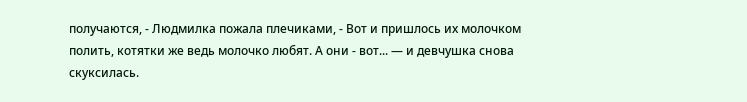получаются, - Людмилка пожала плечиками, - Вот и пришлось их молочком полить, котятки же ведь молочко любят. А они - вот... — и девчушка снова скуксилась.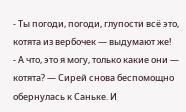- Ты погоди, погоди, глупости всё это, котята из вербочек — выдумают же!
- А что, это я могу, только какие они — котята? — Сирей снова беспомощно обернулась к Саньке. И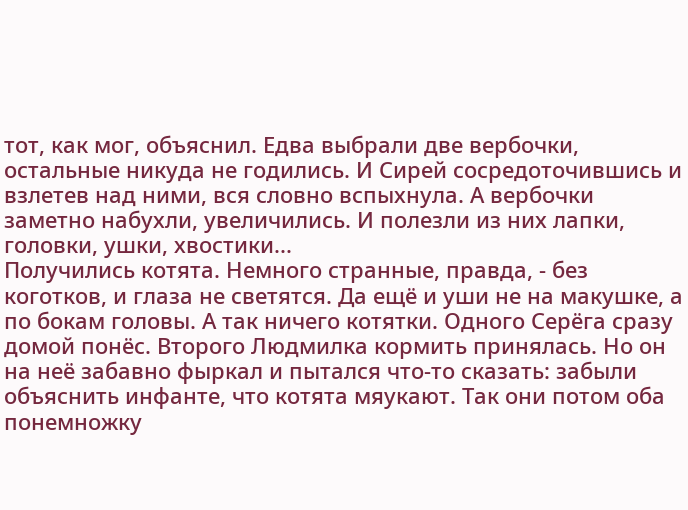тот, как мог, объяснил. Едва выбрали две вербочки, остальные никуда не годились. И Сирей сосредоточившись и взлетев над ними, вся словно вспыхнула. А вербочки заметно набухли, увеличились. И полезли из них лапки, головки, ушки, хвостики...
Получились котята. Немного странные, правда, - без коготков, и глаза не светятся. Да ещё и уши не на макушке, а по бокам головы. А так ничего котятки. Одного Серёга сразу домой понёс. Второго Людмилка кормить принялась. Но он на неё забавно фыркал и пытался что-то сказать: забыли объяснить инфанте, что котята мяукают. Так они потом оба понемножку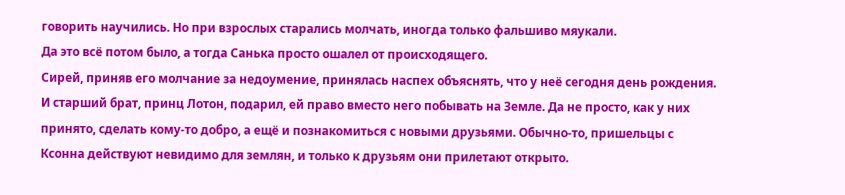говорить научились. Но при взрослых старались молчать, иногда только фальшиво мяукали.
Да это всё потом было, а тогда Санька просто ошалел от происходящего.
Сирей, приняв его молчание за недоумение, принялась наспех объяснять, что у неё сегодня день рождения. И старший брат, принц Лотон, подарил, ей право вместо него побывать на Земле. Да не просто, как у них принято, сделать кому-то добро, а ещё и познакомиться с новыми друзьями. Обычно-то, пришельцы с Ксонна действуют невидимо для землян, и только к друзьям они прилетают открыто.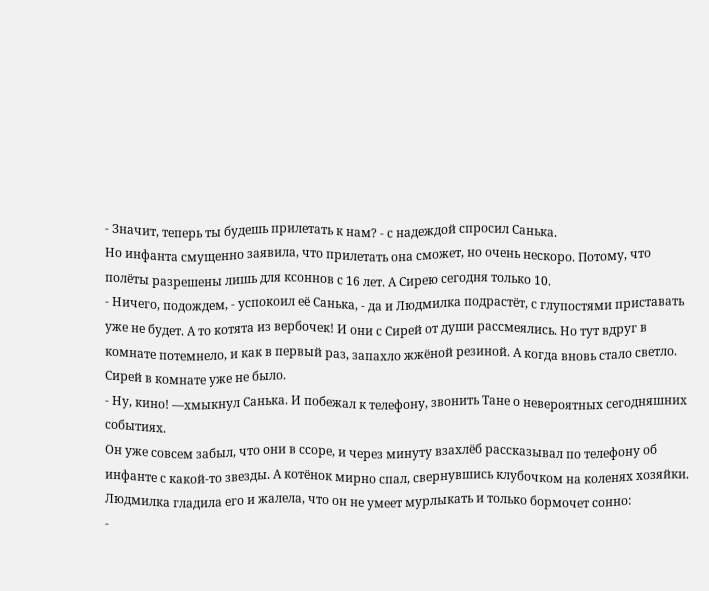- Значит, теперь ты будешь прилетать к нам? - с надеждой спросил Санька.
Но инфанта смущенно заявила, что прилетать она сможет, но очень нескоро. Потому, что полёты разрешены лишь для ксоннов с 16 лет. А Сирею сегодня только 10.
- Ничего, подождем, - успокоил её Санька, - да и Людмилка подрастёт, с глупостями приставать уже не будет. А то котята из вербочек! И они с Сирей от души рассмеялись. Но тут вдруг в комнате потемнело, и как в первый раз, запахло жжёной резиной. А когда вновь стало светло. Сирей в комнате уже не было.
- Ну, кино! —хмыкнул Санька. И побежал к телефону, звонить Тане о невероятных сегодняшних событиях.
Он уже совсем забыл, что они в ссоре, и через минуту взахлёб рассказывал по телефону об инфанте с какой-то звезды. А котёнок мирно спал, свернувшись клубочком на коленях хозяйки. Людмилка гладила его и жалела, что он не умеет мурлыкать и только бормочет сонно:
-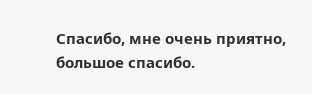Спасибо, мне очень приятно, большое спасибо.